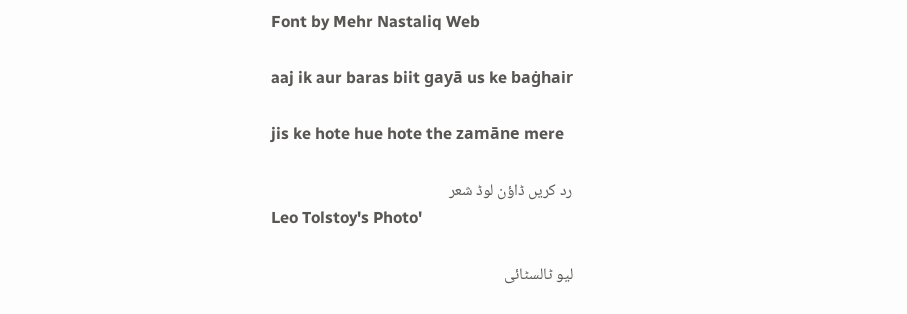Font by Mehr Nastaliq Web

aaj ik aur baras biit gayā us ke baġhair

jis ke hote hue hote the zamāne mere

رد کریں ڈاؤن لوڈ شعر
Leo Tolstoy's Photo'

لیو ٹالسٹائی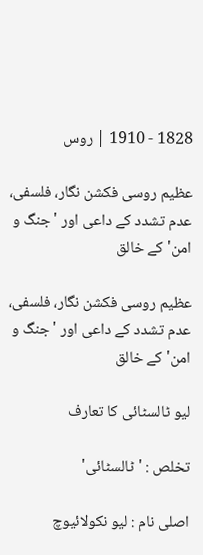1828 - 1910 | روس

عظیم روسی فکشن نگار، فلسفی، عدم تشدد کے داعی اور 'جنگ و امن' کے خالق

عظیم روسی فکشن نگار، فلسفی، عدم تشدد کے داعی اور 'جنگ و امن' کے خالق

لیو ٹالسٹائی کا تعارف

تخلص : 'ٹالسٹائی'

اصلی نام : لیو نکولائیوچ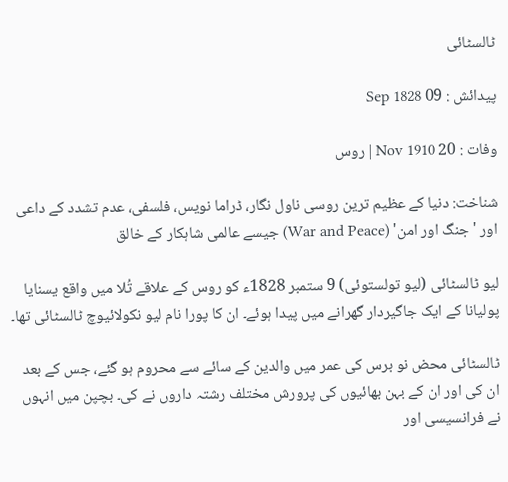ٹالسٹائی

پیدائش : 09 Sep 1828

وفات : 20 Nov 1910 | روس

شناخت: دنیا کے عظیم ترین روسی ناول نگار، ڈراما نویس، فلسفی، عدم تشدد کے داعی اور 'جنگ اور امن' (War and Peace) جیسے عالمی شاہکار کے خالق

لیو ٹالسٹائی (لیو تولستوئی) 9 ستمبر 1828ء کو روس کے علاقے تُلا میں واقع یسنایا پولیانا کے ایک جاگیردار گھرانے میں پیدا ہوئے۔ ان کا پورا نام لیو نکولائیوچ ٹالسٹائی تھا۔

ٹالسٹائی محض نو برس کی عمر میں والدین کے سائے سے محروم ہو گئے، جس کے بعد ان کی اور ان کے بہن بھائیوں کی پرورش مختلف رشتہ داروں نے کی۔ بچپن میں انہوں نے فرانسیسی اور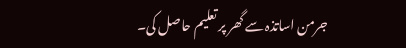جرمن اساتذہ سے گھر پر تعلیم حاصل کی۔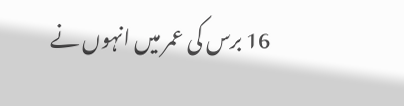16 برس کی عمر میں انہوں نے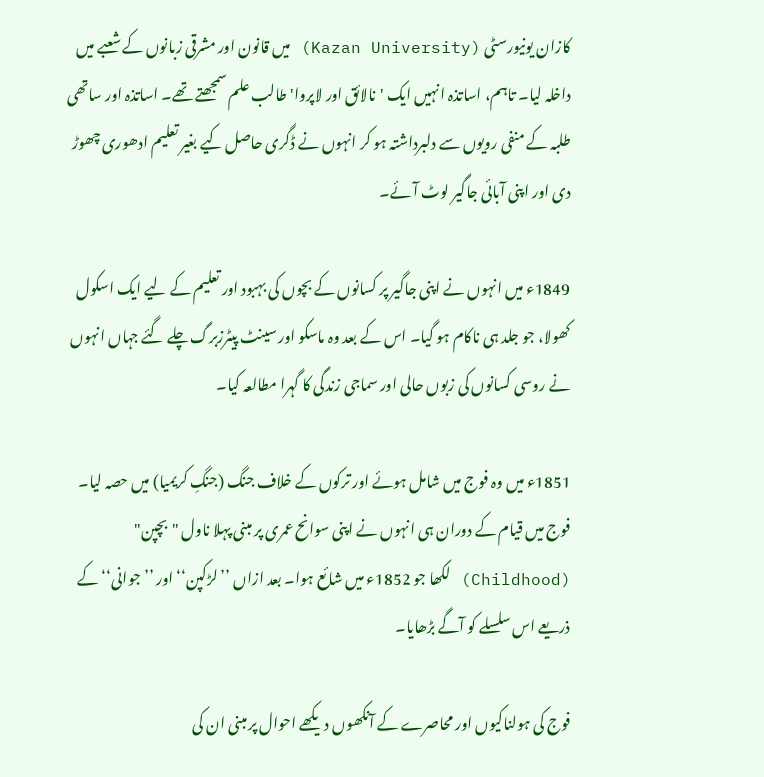کازان یونیورسٹی (Kazan University) میں قانون اور مشرقی زبانوں کے شعبے میں داخلہ لیا۔ تاہم، اساتذہ انہیں ایک 'نالائق اور لاپروا' طالب علم سمجھتے تھے۔ اساتذہ اور ساتھی طلبہ کے منفی رویوں سے دلبرداشتہ ہو کر انہوں نے ڈگری حاصل کیے بغیر تعلیم ادھوری چھوڑ دی اور اپنی آبائی جاگیر لوٹ آئے۔

1849ء میں انہوں نے اپنی جاگیر پر کسانوں کے بچوں کی بہبود اور تعلیم کے لیے ایک اسکول کھولا، جو جلد ہی ناکام ہو گیا۔ اس کے بعد وہ ماسکو اور سینٹ پیٹرزبرگ چلے گئے جہاں انہوں نے روسی کسانوں کی زبوں حالی اور سماجی زندگی کا گہرا مطالعہ کیا۔

1851ء میں وہ فوج میں شامل ہوئے اور ترکوں کے خلاف جنگ (جنگِ کریمیا) میں حصہ لیا۔ فوج میں قیام کے دوران ہی انہوں نے اپنی سوانح عمری پر مبنی پہلا ناول "بچپن" (Childhood) لکھا جو 1852ء میں شائع ہوا۔ بعد ازاں ’’لڑکپن‘‘ اور ’’جوانی‘‘ کے ذریعے اس سلسلے کو آگے بڑھایا۔

فوج کی ہولناکیوں اور محاصرے کے آنکھوں دیکھے احوال پر مبنی ان کی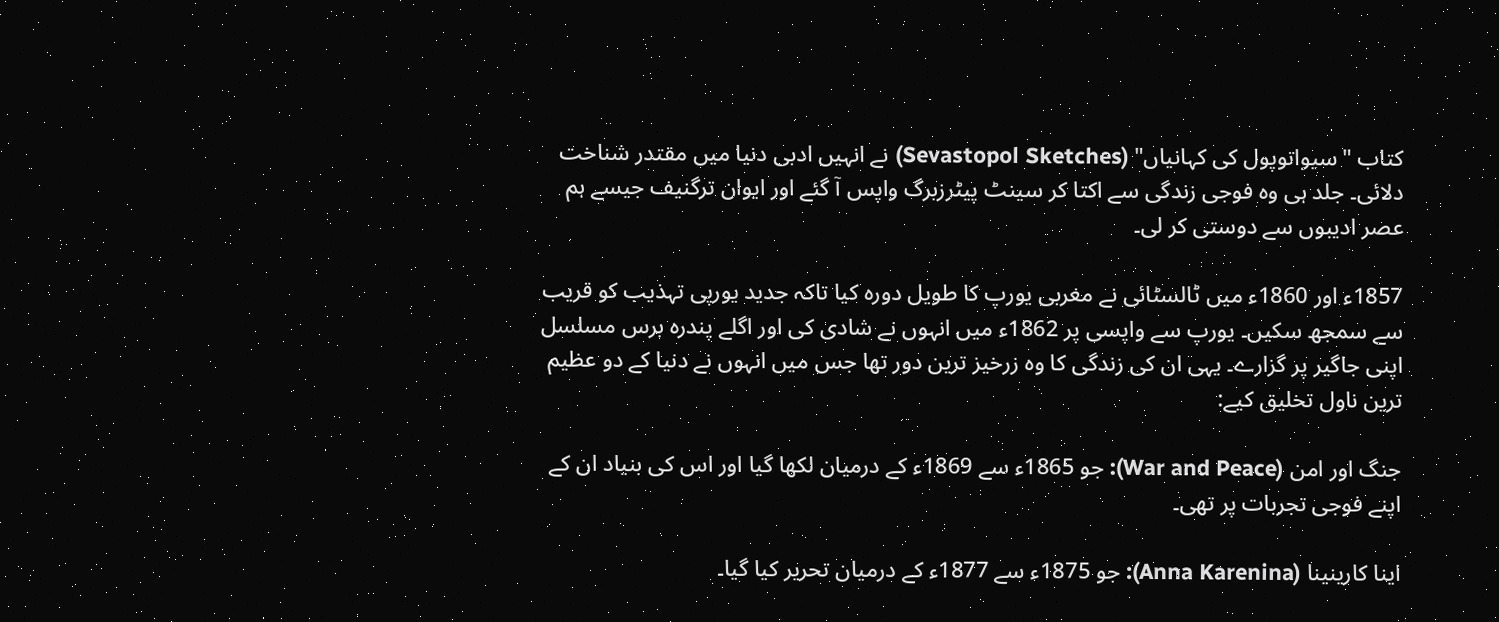کتاب "سیواتوپول کی کہانیاں" (Sevastopol Sketches) نے انہیں ادبی دنیا میں مقتدر شناخت دلائی۔ جلد ہی وہ فوجی زندگی سے اکتا کر سینٹ پیٹرزبرگ واپس آ گئے اور ایوان ترگنیف جیسے ہم عصر ادیبوں سے دوستی کر لی۔

1857ء اور 1860ء میں ٹالسٹائی نے مغربی یورپ کا طویل دورہ کیا تاکہ جدید یورپی تہذیب کو قریب سے سمجھ سکیں۔ یورپ سے واپسی پر 1862ء میں انہوں نے شادی کی اور اگلے پندرہ برس مسلسل اپنی جاگیر پر گزارے۔ یہی ان کی زندگی کا وہ زرخیز ترین دور تھا جس میں انہوں نے دنیا کے دو عظیم ترین ناول تخلیق کیے:

جنگ اور امن (War and Peace): جو 1865ء سے 1869ء کے درمیان لکھا گیا اور اس کی بنیاد ان کے اپنے فوجی تجربات پر تھی۔

اینا کارینینا (Anna Karenina): جو 1875ء سے 1877ء کے درمیان تحریر کیا گیا۔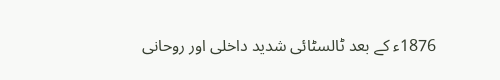1876ء کے بعد ٹالسٹائی شدید داخلی اور روحانی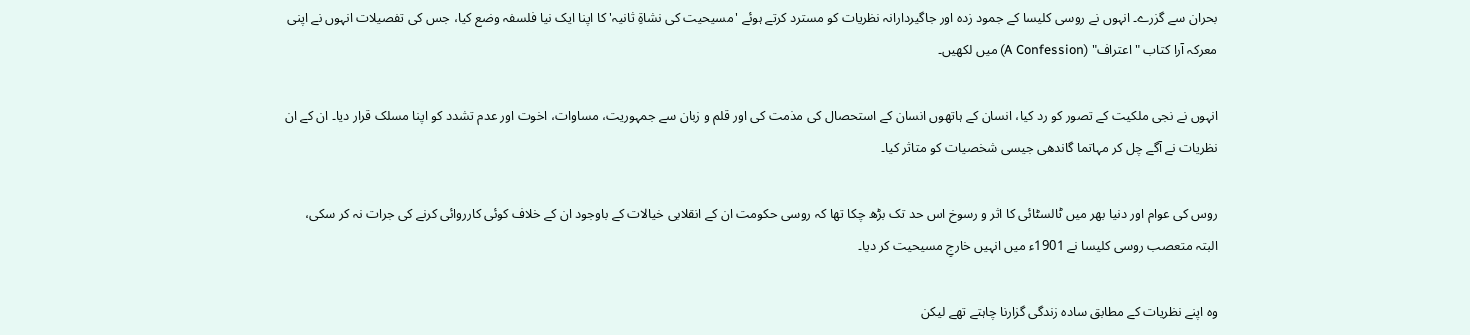بحران سے گزرے۔ انہوں نے روسی کلیسا کے جمود زدہ اور جاگیردارانہ نظریات کو مسترد کرتے ہوئے 'مسیحیت کی نشاۃِ ثانیہ' کا اپنا ایک نیا فلسفہ وضع کیا، جس کی تفصیلات انہوں نے اپنی معرکہ آرا کتاب "اعتراف" (A Confession) میں لکھیں۔

انہوں نے نجی ملکیت کے تصور کو رد کیا، انسان کے ہاتھوں انسان کے استحصال کی مذمت کی اور قلم و زبان سے جمہوریت، مساوات، اخوت اور عدم تشدد کو اپنا مسلک قرار دیا۔ ان کے ان نظریات نے آگے چل کر مہاتما گاندھی جیسی شخصیات کو متاثر کیا۔

روس کی عوام اور دنیا بھر میں ٹالسٹائی کا اثر و رسوخ اس حد تک بڑھ چکا تھا کہ روسی حکومت ان کے انقلابی خیالات کے باوجود ان کے خلاف کوئی کارروائی کرنے کی جرات نہ کر سکی، البتہ متعصب روسی کلیسا نے 1901ء میں انہیں خارجِ مسیحیت کر دیا۔

وہ اپنے نظریات کے مطابق سادہ زندگی گزارنا چاہتے تھے لیکن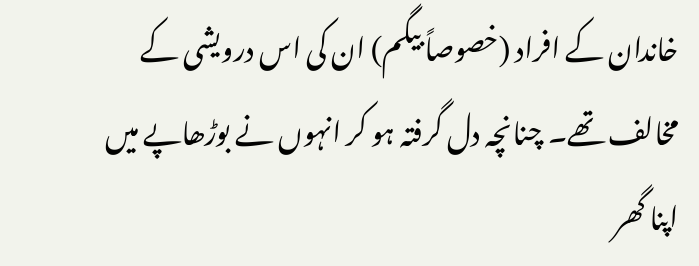خاندان کے افراد (خصوصاً بیگم) ان کی اس درویشی کے مخالف تھے۔ چنانچہ دل گرفتہ ہو کر انہوں نے بوڑھاپے میں اپنا گھر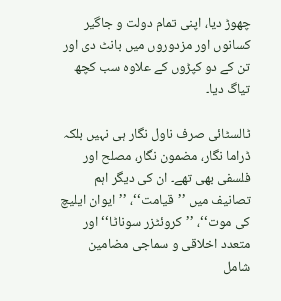چھوڑ دیا، اپنی تمام دولت و جاگیر کسانوں اور مزدوروں میں بانٹ دی اور تن کے دو کپڑوں کے علاوہ سب کچھ تیاگ دیا۔

ٹالسٹائی صرف ناول نگار ہی نہیں بلکہ ڈراما نگار، مضمون نگار، مصلح اور فلسفی بھی تھے۔ ان کی دیگر اہم تصانیف میں ’’قیامت‘‘، ’’ایوان ایلیچ کی موت‘‘، ’’کروئٹزر سوناٹا‘‘ اور متعدد اخلاقی و سماجی مضامین شامل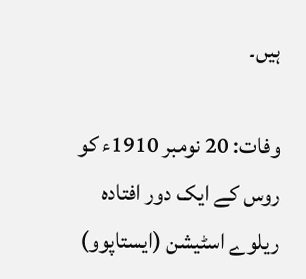ہیں۔

وفات: 20 نومبر 1910ء کو روس کے ایک دور افتادہ ریلوے اسٹیشن (ایستاپوو)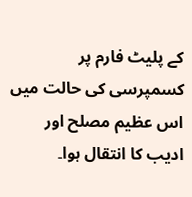کے پلیٹ فارم پر کسمپرسی کی حالت میں اس عظیم مصلح اور ادیب کا انتقال ہوا۔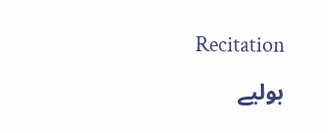Recitation

بولیے